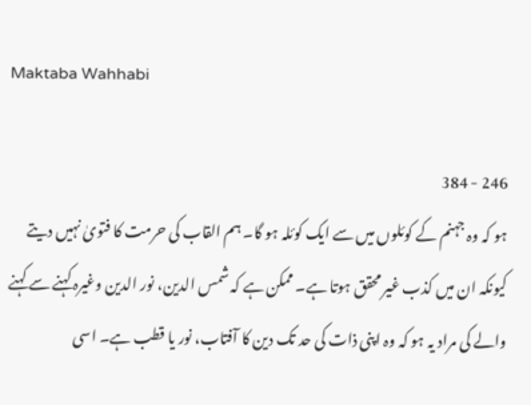Maktaba Wahhabi

246 - 384
ہو کہ وہ جہنم کے کوئلوں میں سے ایک کوئلہ ہو گا۔ ہم القاب کی حرمت کا فتویٰ نہیں دیتے کیونکہ ان میں کذب غیر محقق ہوتا ہے۔ ممکن ہے کہ شمس الدین، نور الدین وغیرہ کہنے سے کہنے والے کی مراد یہ ہو کہ وہ اپنی ذات کی حد تک دین کا آفتاب، نور یا قطب ہے۔ اسی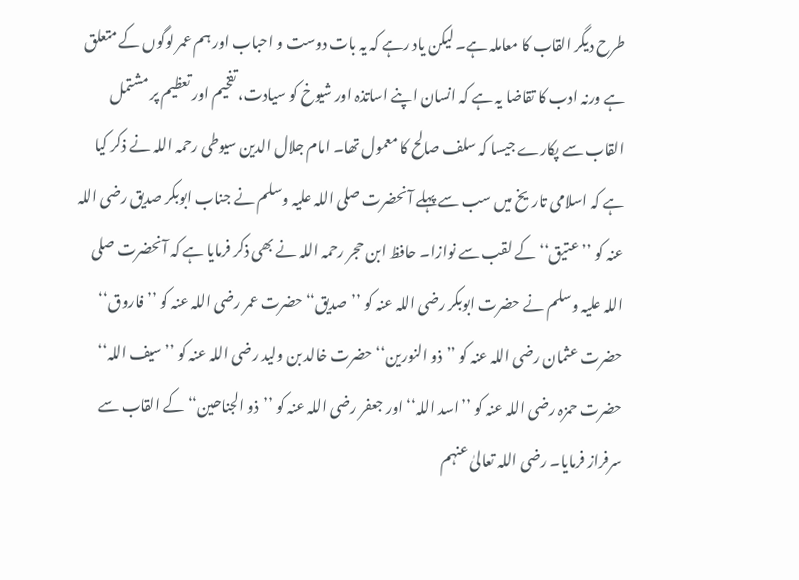طرح دیگر القاب کا معاملہ ہے۔ لیکن یاد رہے کہ یہ بات دوست و احباب اور ہم عمر لوگوں کے متعلق ہے ورنہ ادب کا تقاضا یہ ہے کہ انسان اپنے اساتذہ اور شیوخ کو سیادت، تفخیم اور تعظیم پر مشتمل القاب سے پکارے جیسا کہ سلف صالح کا معمول تھا۔ امام جلال الدین سیوطی رحمہ اللہ نے ذکر کیا ہے کہ اسلامی تاریخ میں سب سے پہلے آنحضرت صلی اللہ علیہ وسلم نے جناب ابوبکر صدیق رضی اللہ عنہ کو ’’عتیق‘‘ کے لقب سے نوازا۔ حافظ ابن حجر رحمہ اللہ نے بھی ذکر فرمایا ہے کہ آنحضرت صلی اللہ علیہ وسلم نے حضرت ابوبکر رضی اللہ عنہ کو ’’صدیق‘‘ حضرت عمر رضی اللہ عنہ کو ’’فاروق‘‘ حضرت عثمان رضی اللہ عنہ کو ’’ذو النورین‘‘ حضرت خالد بن ولید رضی اللہ عنہ کو ’’سیف اللہ‘‘ حضرت حمزہ رضی اللہ عنہ کو ’’اسد اللہ‘‘ اور جعفر رضی اللہ عنہ کو ’’ذو الجناحین‘‘ کے القاب سے سرفراز فرمایا۔ رضی اللہ تعالیٰ عنہم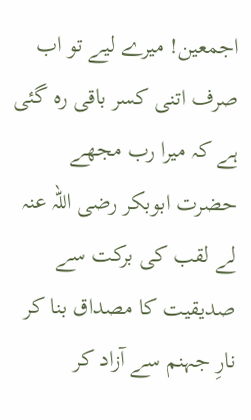اجمعین! میرے لیے تو اب صرف اتنی کسر باقی رہ گئی ہے کہ میرا رب مجھے حضرت ابوبکر رضی اللہ عنہ لے لقب کی برکت سے صدیقیت کا مصداق بنا کر نارِ جہنم سے آزاد کر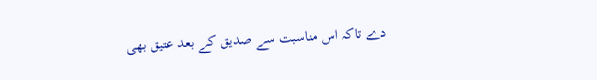دے تاکہ اس مناسبت سے صدیق کے بعد عتیق بھی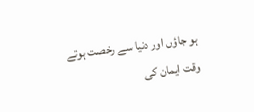ہو جاؤں اور دنیا سے رخصت ہوتے وقت ایمان کی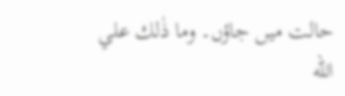حالت میں جاؤں۔ وما ذٰلك علي الله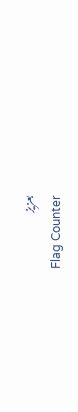بعزيز
Flag Counter